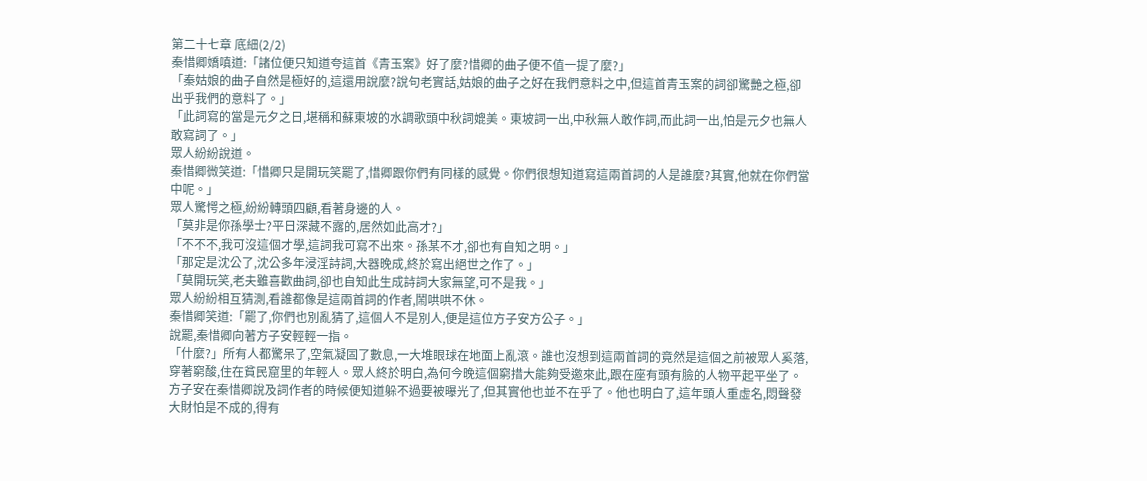第二十七章 底細(2/2)
秦惜卿嬌嗔道:「諸位便只知道夸這首《青玉案》好了麼?惜卿的曲子便不值一提了麼?」
「秦姑娘的曲子自然是極好的,這還用說麼?說句老實話,姑娘的曲子之好在我們意料之中,但這首青玉案的詞卻驚艷之極,卻出乎我們的意料了。」
「此詞寫的當是元夕之日,堪稱和蘇東坡的水調歌頭中秋詞媲美。東坡詞一出,中秋無人敢作詞,而此詞一出,怕是元夕也無人敢寫詞了。」
眾人紛紛說道。
秦惜卿微笑道:「惜卿只是開玩笑罷了,惜卿跟你們有同樣的感覺。你們很想知道寫這兩首詞的人是誰麼?其實,他就在你們當中呢。」
眾人驚愕之極,紛紛轉頭四顧,看著身邊的人。
「莫非是你孫學士?平日深藏不露的,居然如此高才?」
「不不不,我可沒這個才學,這詞我可寫不出來。孫某不才,卻也有自知之明。」
「那定是沈公了,沈公多年浸淫詩詞,大器晚成,終於寫出絕世之作了。」
「莫開玩笑,老夫雖喜歡曲詞,卻也自知此生成詩詞大家無望,可不是我。」
眾人紛紛相互猜測,看誰都像是這兩首詞的作者,鬧哄哄不休。
秦惜卿笑道:「罷了,你們也別亂猜了,這個人不是別人,便是這位方子安方公子。」
說罷,秦惜卿向著方子安輕輕一指。
「什麼?」所有人都驚呆了,空氣凝固了數息,一大堆眼球在地面上亂滾。誰也沒想到這兩首詞的竟然是這個之前被眾人奚落,穿著窮酸,住在貧民窟里的年輕人。眾人終於明白,為何今晚這個窮措大能夠受邀來此,跟在座有頭有臉的人物平起平坐了。
方子安在秦惜卿說及詞作者的時候便知道躲不過要被曝光了,但其實他也並不在乎了。他也明白了,這年頭人重虛名,悶聲發大財怕是不成的,得有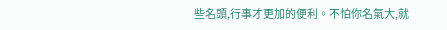些名頭,行事才更加的便利。不怕你名氣大,就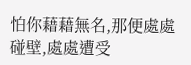怕你藉藉無名,那便處處碰壁,處處遭受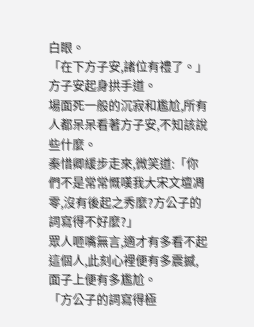白眼。
「在下方子安,諸位有禮了。」方子安起身拱手道。
場面死一般的沉寂和尷尬,所有人都呆呆看著方子安,不知該說些什麼。
秦惜卿緩步走來,微笑道:「你們不是常常慨嘆我大宋文壇凋零,沒有後起之秀麼?方公子的詞寫得不好麼?」
眾人咂嘴無言,適才有多看不起這個人,此刻心裡便有多震撼,面子上便有多尷尬。
「方公子的詞寫得極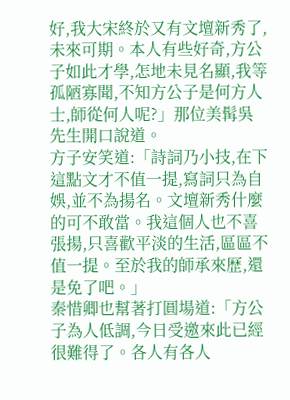好,我大宋終於又有文壇新秀了,未來可期。本人有些好奇,方公子如此才學,怎地未見名顯,我等孤陋寡聞,不知方公子是何方人士,師從何人呢?」那位美髯吳先生開口說道。
方子安笑道:「詩詞乃小技,在下這點文才不值一提,寫詞只為自娛,並不為揚名。文壇新秀什麼的可不敢當。我這個人也不喜張揚,只喜歡平淡的生活,區區不值一提。至於我的師承來歷,還是免了吧。」
秦惜卿也幫著打圓場道:「方公子為人低調,今日受邀來此已經很難得了。各人有各人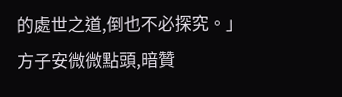的處世之道,倒也不必探究。」
方子安微微點頭,暗贊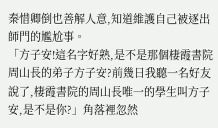秦惜卿倒也善解人意,知道維護自己被逐出師門的尷尬事。
「方子安!這名字好熟,是不是那個棲霞書院周山長的弟子方子安?前幾日我聽一名好友說了,棲霞書院的周山長唯一的學生叫方子安,是不是你?」角落裡忽然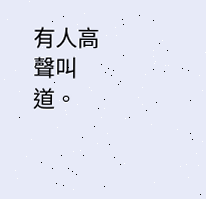有人高聲叫道。